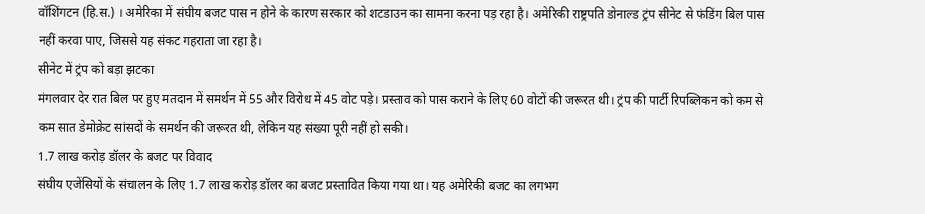वॉशिंगटन (हि.स.) । अमेरिका में संघीय बजट पास न होने के कारण सरकार को शटडाउन का सामना करना पड़ रहा है। अमेरिकी राष्ट्रपति डोनाल्ड ट्रंप सीनेट से फंडिंग बिल पास नहीं करवा पाए, जिससे यह संकट गहराता जा रहा है।
सीनेट में ट्रंप को बड़ा झटका
मंगलवार देर रात बिल पर हुए मतदान में समर्थन में 55 और विरोध में 45 वोट पड़े। प्रस्ताव को पास कराने के लिए 60 वोटों की जरूरत थी। ट्रंप की पार्टी रिपब्लिकन को कम से कम सात डेमोक्रेट सांसदों के समर्थन की जरूरत थी, लेकिन यह संख्या पूरी नहीं हो सकी।
1.7 लाख करोड़ डॉलर के बजट पर विवाद
संघीय एजेंसियों के संचालन के लिए 1.7 लाख करोड़ डॉलर का बजट प्रस्तावित किया गया था। यह अमेरिकी बजट का लगभग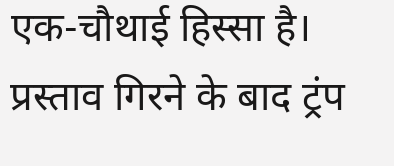एक-चौथाई हिस्सा है। प्रस्ताव गिरने के बाद ट्रंप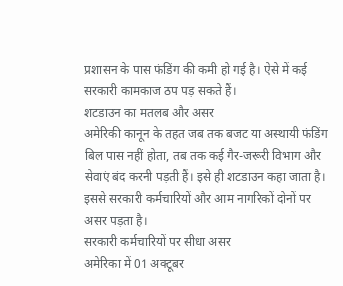प्रशासन के पास फंडिंग की कमी हो गई है। ऐसे में कई सरकारी कामकाज ठप पड़ सकते हैं।
शटडाउन का मतलब और असर
अमेरिकी कानून के तहत जब तक बजट या अस्थायी फंडिंग बिल पास नहीं होता, तब तक कई गैर-जरूरी विभाग और सेवाएं बंद करनी पड़ती हैं। इसे ही शटडाउन कहा जाता है। इससे सरकारी कर्मचारियों और आम नागरिकों दोनों पर असर पड़ता है।
सरकारी कर्मचारियों पर सीधा असर
अमेरिका में 01 अक्टूबर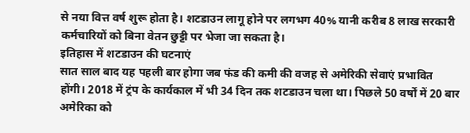से नया वित्त वर्ष शुरू होता है। शटडाउन लागू होने पर लगभग 40% यानी करीब 8 लाख सरकारी कर्मचारियों को बिना वेतन छुट्टी पर भेजा जा सकता है।
इतिहास में शटडाउन की घटनाएं
सात साल बाद यह पहली बार होगा जब फंड की कमी की वजह से अमेरिकी सेवाएं प्रभावित होंगी। 2018 में ट्रंप के कार्यकाल में भी 34 दिन तक शटडाउन चला था। पिछले 50 वर्षों में 20 बार अमेरिका को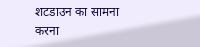शटडाउन का सामना करना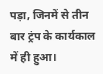पड़ा, जिनमें से तीन बार ट्रंप के कार्यकाल में ही हुआ।